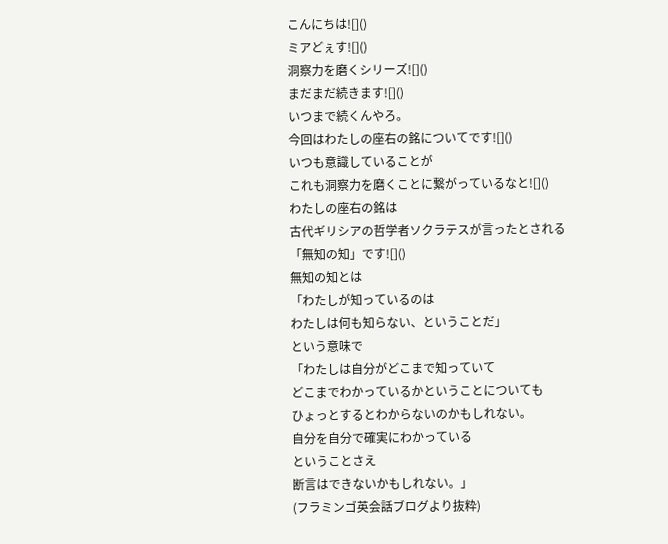こんにちは![]()
ミアどぇす![]()
洞察力を磨くシリーズ![]()
まだまだ続きます![]()
いつまで続くんやろ。
今回はわたしの座右の銘についてです![]()
いつも意識していることが
これも洞察力を磨くことに繋がっているなと![]()
わたしの座右の銘は
古代ギリシアの哲学者ソクラテスが言ったとされる
「無知の知」です![]()
無知の知とは
「わたしが知っているのは
わたしは何も知らない、ということだ」
という意味で
「わたしは自分がどこまで知っていて
どこまでわかっているかということについても
ひょっとするとわからないのかもしれない。
自分を自分で確実にわかっている
ということさえ
断言はできないかもしれない。」
(フラミンゴ英会話ブログより抜粋)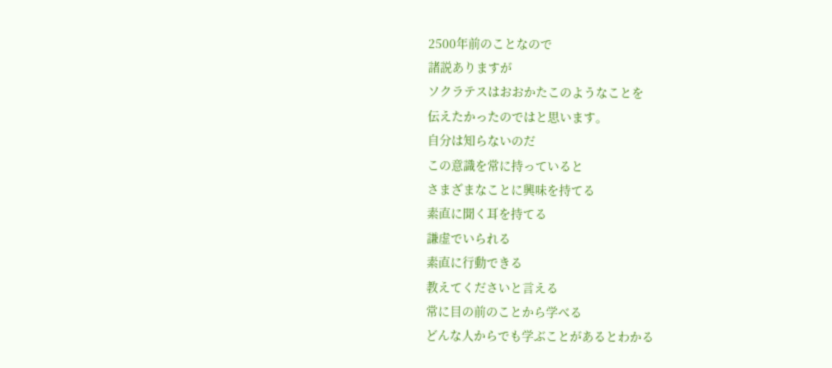2500年前のことなので
諸説ありますが
ソクラテスはおおかたこのようなことを
伝えたかったのではと思います。
自分は知らないのだ
この意識を常に持っていると
さまざまなことに興味を持てる
素直に聞く耳を持てる
謙虚でいられる
素直に行動できる
教えてくださいと言える
常に目の前のことから学べる
どんな人からでも学ぶことがあるとわかる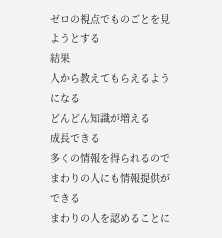ゼロの視点でものごとを見ようとする
結果
人から教えてもらえるようになる
どんどん知識が増える
成長できる
多くの情報を得られるので
まわりの人にも情報提供ができる
まわりの人を認めることに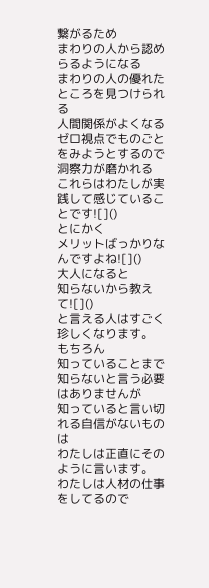繋がるため
まわりの人から認めらるようになる
まわりの人の優れたところを見つけられる
人間関係がよくなる
ゼロ視点でものごとをみようとするので
洞察力が磨かれる
これらはわたしが実践して感じていることです![]()
とにかく
メリットばっかりなんですよね![]()
大人になると
知らないから教えて![]()
と言える人はすごく珍しくなります。
もちろん
知っていることまで
知らないと言う必要はありませんが
知っていると言い切れる自信がないものは
わたしは正直にそのように言います。
わたしは人材の仕事をしてるので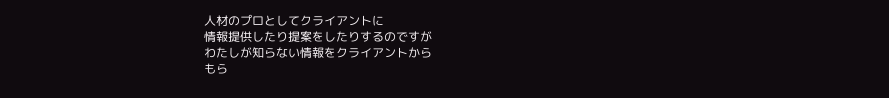人材のプロとしてクライアントに
情報提供したり提案をしたりするのですが
わたしが知らない情報をクライアントから
もら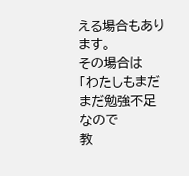える場合もあります。
その場合は
「わたしもまだまだ勉強不足なので
教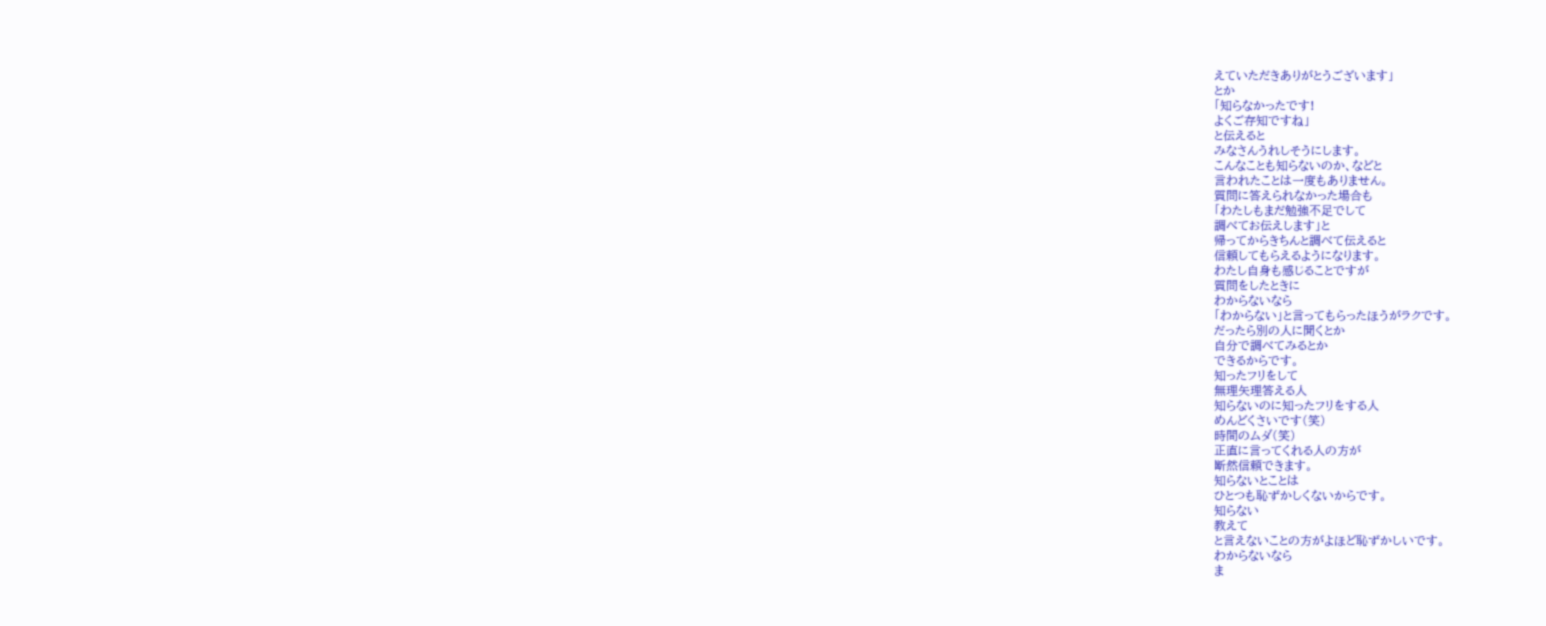えていただきありがとうございます」
とか
「知らなかったです!
よくご存知ですね」
と伝えると
みなさんうれしそうにします。
こんなことも知らないのか、などと
言われたことは一度もありません。
質問に答えられなかった場合も
「わたしもまだ勉強不足でして
調べてお伝えします」と
帰ってからきちんと調べて伝えると
信頼してもらえるようになります。
わたし自身も感じることですが
質問をしたときに
わからないなら
「わからない」と言ってもらったほうがラクです。
だったら別の人に聞くとか
自分で調べてみるとか
できるからです。
知ったフリをして
無理矢理答える人
知らないのに知ったフリをする人
めんどくさいです(笑)
時間のムダ(笑)
正直に言ってくれる人の方が
断然信頼できます。
知らないとことは
ひとつも恥ずかしくないからです。
知らない
教えて
と言えないことの方がよほど恥ずかしいです。
わからないなら
ま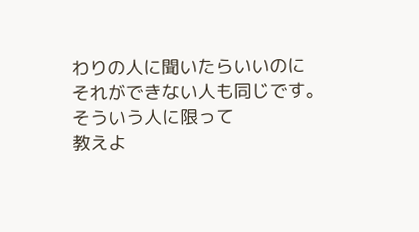わりの人に聞いたらいいのに
それができない人も同じです。
そういう人に限って
教えよ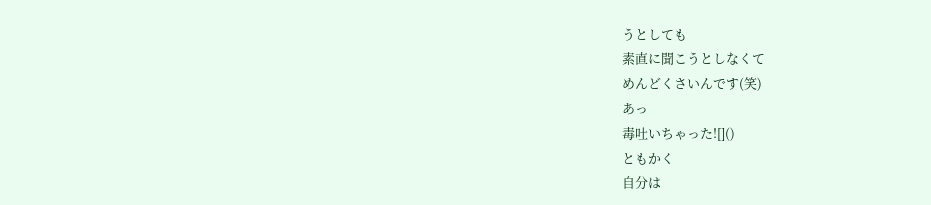うとしても
素直に聞こうとしなくて
めんどくさいんです(笑)
あっ
毒吐いちゃった![]()
ともかく
自分は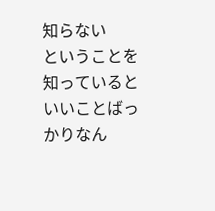知らない
ということを知っていると
いいことばっかりなん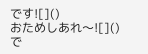です![]()
おためしあれ〜![]()
で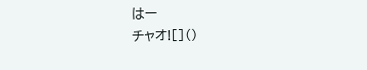はー
チャオ![]()